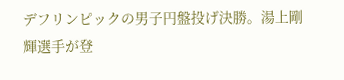デフリンピックの男子円盤投げ決勝。湯上剛輝選手が登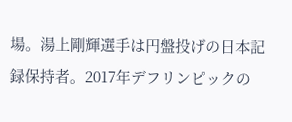場。湯上剛輝選手は円盤投げの日本記録保持者。2017年デフリンピックの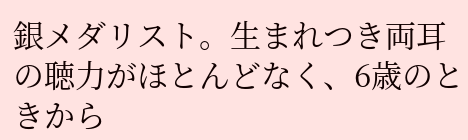銀メダリスト。生まれつき両耳の聴力がほとんどなく、6歳のときから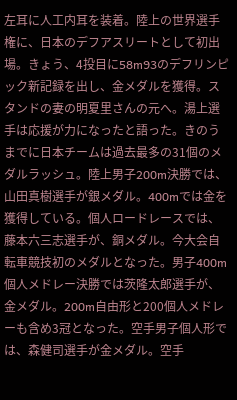左耳に人工内耳を装着。陸上の世界選手権に、日本のデフアスリートとして初出場。きょう、4投目に58m93のデフリンピック新記録を出し、金メダルを獲得。スタンドの妻の明夏里さんの元へ。湯上選手は応援が力になったと語った。きのうまでに日本チームは過去最多の31個のメダルラッシュ。陸上男子200m決勝では、山田真樹選手が銀メダル。400mでは金を獲得している。個人ロードレースでは、藤本六三志選手が、銅メダル。今大会自転車競技初のメダルとなった。男子400m個人メドレー決勝では茨隆太郎選手が、金メダル。200m自由形と200個人メドレーも含め3冠となった。空手男子個人形では、森健司選手が金メダル。空手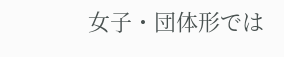女子・団体形では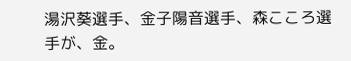湯沢葵選手、金子陽音選手、森こころ選手が、金。